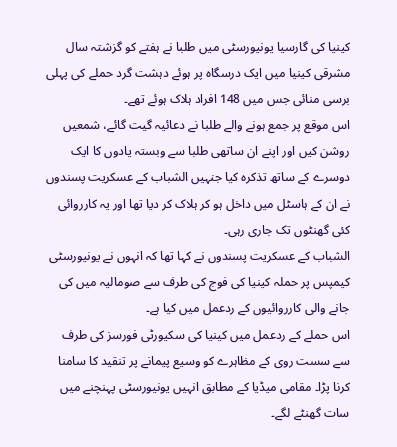کینیا کی گارسیا یونیورسٹی میں طلبا نے ہفتے کو گزشتہ سال مشرقی کینیا میں ایک درسگاہ پر ہوئے دہشت گرد حملے کی پہلی برسی منائی جس میں 148 افراد ہلاک ہوئے تھے۔
اس موقع پر جمع ہونے والے طلبا نے دعائیہ گیت گائے، شمعیں روشن کیں اور اپنے ان ساتھی طلبا سے وبستہ یادوں کا ایک دوسرے کے ساتھ تذکرہ کیا جنہیں الشباب کے عسکریت پسندوں نے ان کے ہاسٹل میں داخل ہو کر ہلاک کر دیا تھا اور یہ کارروائی کئی گھنٹوں تک جاری رہی۔
الشباب کے عسکریت پسندوں نے کہا تھا کہ انہوں نے یونیورسٹی کیمپس پر حملہ کینیا کی فوج کی طرف سے صومالیہ میں کی جانے والی کارروائیوں کے ردعمل میں کیا ہے۔
اس حملے کے ردعمل میں کینیا کی سکیورٹی فورسز کی طرف سے سست روی کے مظاہرے کو وسیع پیمانے پر تنقید کا سامنا کرنا پڑا۔ مقامی میڈیا کے مطابق انہیں یونیورسٹی پہنچنے میں سات گھنٹے لگے۔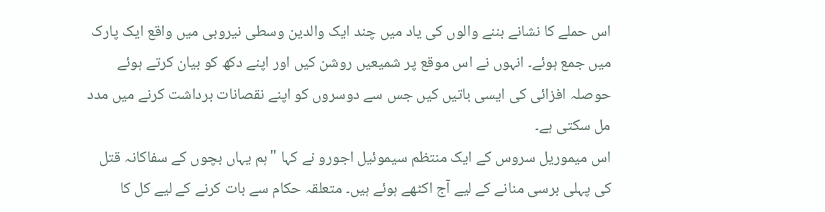اس حملے کا نشانے بننے والوں کی یاد میں چند ایک والدین وسطی نیروبی میں واقع ایک پارک میں جمع ہوئے۔ انہوں نے اس موقع پر شمیعیں روشن کیں اور اپنے دکھ کو بیان کرتے ہوئے حوصلہ افزائی کی ایسی باتیں کیں جس سے دوسروں کو اپنے نقصانات برداشت کرنے میں مدد مل سکتی ہے۔
اس میموریل سروس کے ایک منتظم سیموئیل اجورو نے کہا "ہم یہاں بچوں کے سفاکانہ قتل کی پہلی برسی منانے کے لیے آج اکٹھے ہوئے ہیں۔ متعلقہ حکام سے بات کرنے کے لیے کل کا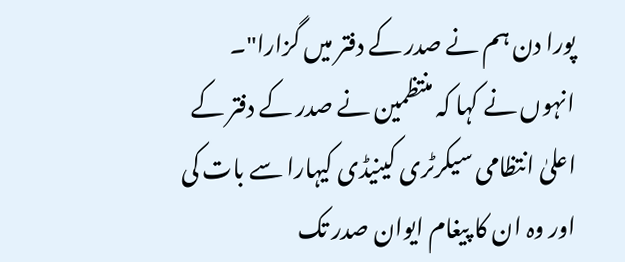پورا دن ہم نے صدر کے دفتر میں گزارا"۔
انہوں نے کہا کہ منتظمین نے صدر کے دفتر کے اعلیٰ انتظامی سیکرٹری کینیڈی کیہارا سے بات کی اور وہ ان کا پیغام ایوان صدر تک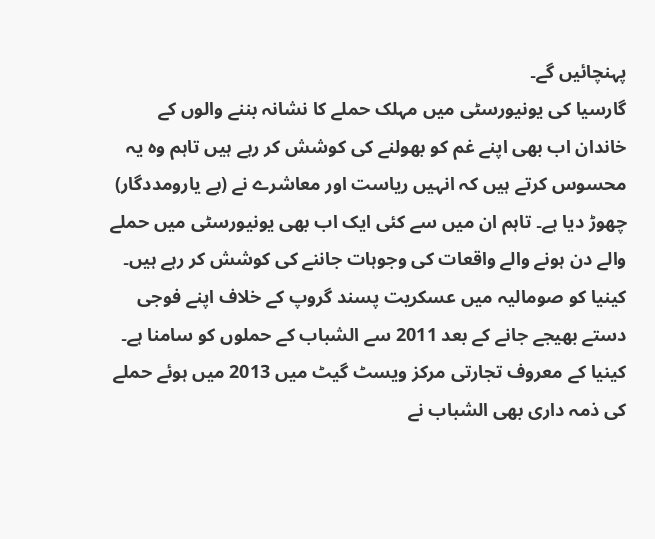پہنچائیں گے۔
گارسیا کی یونیورسٹی میں مہلک حملے کا نشانہ بننے والوں کے خاندان اب بھی اپنے غم کو بھولنے کی کوشش کر رہے ہیں تاہم وہ یہ محسوس کرتے ہیں کہ انہیں ریاست اور معاشرے نے (بے یارومددگار) چھوڑ دیا ہے۔ تاہم ان میں سے کئی ایک اب بھی یونیورسٹی میں حملے والے دن ہونے والے واقعات کی وجوہات جاننے کی کوشش کر رہے ہیں۔
کینیا کو صومالیہ میں عسکریت پسند گروپ کے خلاف اپنے فوجی دستے بھیجے جانے کے بعد 2011 سے الشباب کے حملوں کو سامنا ہے۔
کینیا کے معروف تجارتی مرکز ویسٹ گیٹ میں 2013 میں ہوئے حملے کی ذمہ داری بھی الشباب نے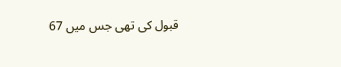قبول کی تھی جس میں 67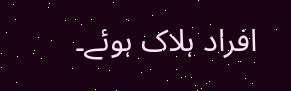افراد ہلاک ہوئے۔